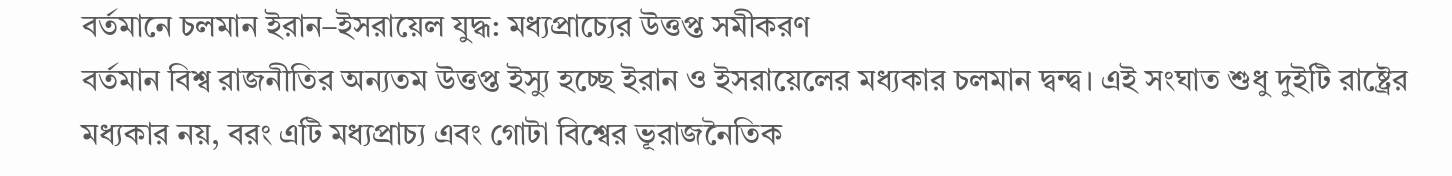বর্তমানে চলমান ইরান–ইসরায়েল যুদ্ধ: মধ্যপ্রাচ্যের উত্তপ্ত সমীকরণ
বর্তমান বিশ্ব রাজনীতির অন্যতম উত্তপ্ত ইস্যু হচ্ছে ইরান ও ইসরায়েলের মধ্যকার চলমান দ্বন্দ্ব। এই সংঘাত শুধু দুইটি রাষ্ট্রের মধ্যকার নয়, বরং এটি মধ্যপ্রাচ্য এবং গোটা বিশ্বের ভূরাজনৈতিক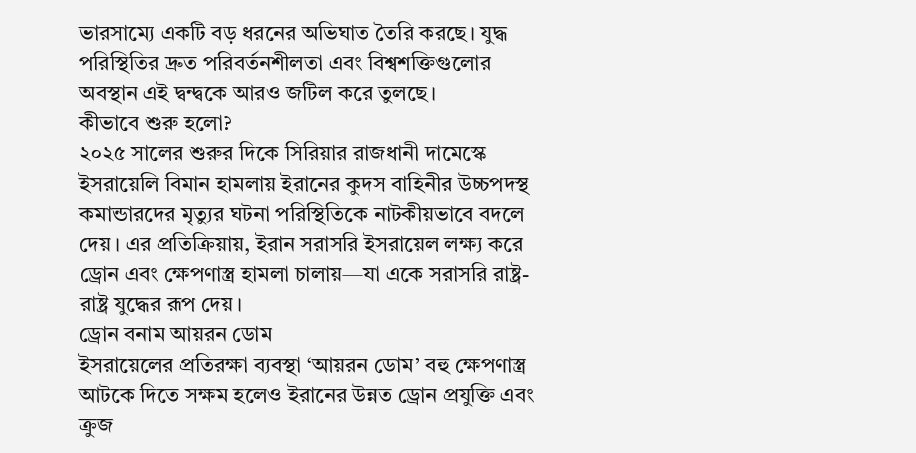ভারসাম্যে একটি বড় ধরনের অভিঘাত তৈরি করছে। যুদ্ধ পরিস্থিতির দ্রুত পরিবর্তনশীলতা এবং বিশ্বশক্তিগুলোর অবস্থান এই দ্বন্দ্বকে আরও জটিল করে তুলছে।
কীভাবে শুরু হলো?
২০২৫ সালের শুরুর দিকে সিরিয়ার রাজধানী দামেস্কে ইসরায়েলি বিমান হামলায় ইরানের কুদস বাহিনীর উচ্চপদস্থ কমান্ডারদের মৃত্যুর ঘটনা পরিস্থিতিকে নাটকীয়ভাবে বদলে দেয়। এর প্রতিক্রিয়ায়, ইরান সরাসরি ইসরায়েল লক্ষ্য করে ড্রোন এবং ক্ষেপণাস্ত্র হামলা চালায়—যা একে সরাসরি রাষ্ট্র-রাষ্ট্র যুদ্ধের রূপ দেয়।
ড্রোন বনাম আয়রন ডোম
ইসরায়েলের প্রতিরক্ষা ব্যবস্থা ‘আয়রন ডোম’ বহু ক্ষেপণাস্ত্র আটকে দিতে সক্ষম হলেও ইরানের উন্নত ড্রোন প্রযুক্তি এবং ক্রুজ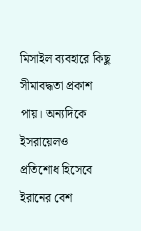মিসাইল ব্যবহারে কিছু সীমাবদ্ধতা প্রকাশ পায়। অন্যদিকে ইসরায়েলও প্রতিশোধ হিসেবে ইরানের বেশ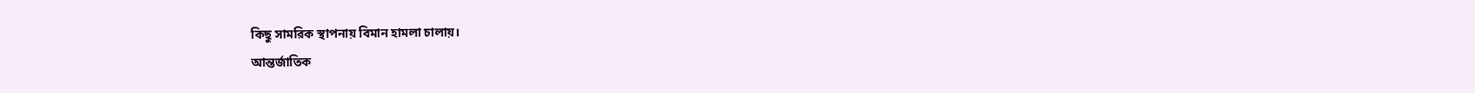কিছু সামরিক স্থাপনায় বিমান হামলা চালায়।
আন্তর্জাতিক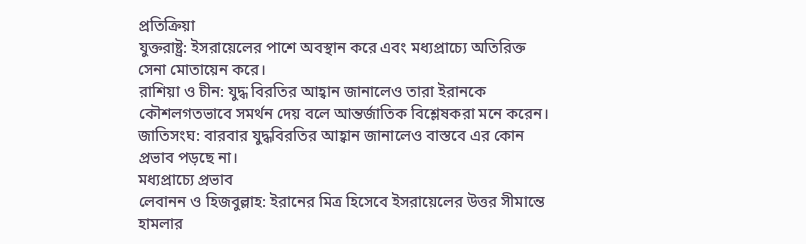প্রতিক্রিয়া
যুক্তরাষ্ট্র: ইসরায়েলের পাশে অবস্থান করে এবং মধ্যপ্রাচ্যে অতিরিক্ত সেনা মোতায়েন করে।
রাশিয়া ও চীন: যুদ্ধ বিরতির আহ্বান জানালেও তারা ইরানকে কৌশলগতভাবে সমর্থন দেয় বলে আন্তর্জাতিক বিশ্লেষকরা মনে করেন।
জাতিসংঘ: বারবার যুদ্ধবিরতির আহ্বান জানালেও বাস্তবে এর কোন প্রভাব পড়ছে না।
মধ্যপ্রাচ্যে প্রভাব
লেবানন ও হিজবুল্লাহ: ইরানের মিত্র হিসেবে ইসরায়েলের উত্তর সীমান্তে হামলার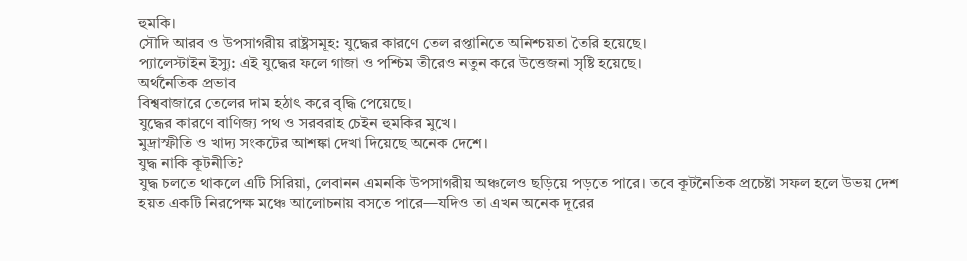হুমকি।
সৌদি আরব ও উপসাগরীয় রাষ্ট্রসমূহ: যুদ্ধের কারণে তেল রপ্তানিতে অনিশ্চয়তা তৈরি হয়েছে।
প্যালেস্টাইন ইস্যু: এই যুদ্ধের ফলে গাজা ও পশ্চিম তীরেও নতুন করে উত্তেজনা সৃষ্টি হয়েছে।
অর্থনৈতিক প্রভাব
বিশ্ববাজারে তেলের দাম হঠাৎ করে বৃদ্ধি পেয়েছে।
যুদ্ধের কারণে বাণিজ্য পথ ও সরবরাহ চেইন হুমকির মুখে।
মুদ্রাস্ফীতি ও খাদ্য সংকটের আশঙ্কা দেখা দিয়েছে অনেক দেশে।
যুদ্ধ নাকি কূটনীতি?
যুদ্ধ চলতে থাকলে এটি সিরিয়া, লেবানন এমনকি উপসাগরীয় অঞ্চলেও ছড়িয়ে পড়তে পারে। তবে কূটনৈতিক প্রচেষ্টা সফল হলে উভয় দেশ হয়ত একটি নিরপেক্ষ মঞ্চে আলোচনায় বসতে পারে—যদিও তা এখন অনেক দূরের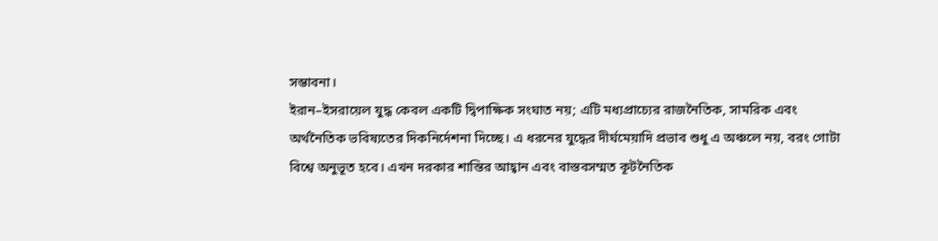সম্ভাবনা।
ইরান–ইসরায়েল যুদ্ধ কেবল একটি দ্বিপাক্ষিক সংঘাত নয়; এটি মধ্যপ্রাচ্যের রাজনৈতিক, সামরিক এবং অর্থনৈতিক ভবিষ্যতের দিকনির্দেশনা দিচ্ছে। এ ধরনের যুদ্ধের দীর্ঘমেয়াদি প্রভাব শুধু এ অঞ্চলে নয়, বরং গোটা বিশ্বে অনুভূত হবে। এখন দরকার শান্তির আহ্বান এবং বাস্তবসম্মত কূটনৈতিক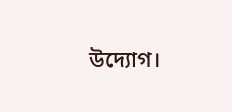উদ্যোগ।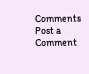Comments
Post a Comment